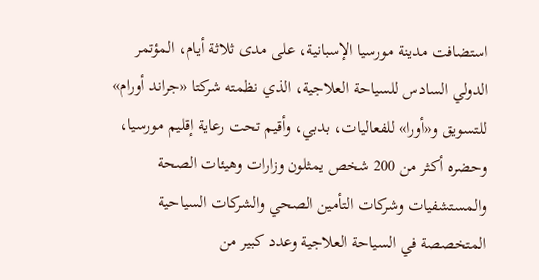استضافت مدينة مورسيا الإسبانية، على مدى ثلاثة أيام، المؤتمر الدولي السادس للسياحة العلاجية، الذي نظمته شركتا «جراند أورام» للتسويق و«أورا» للفعاليات، بدبي، وأقيم تحت رعاية إقليم مورسيا، وحضره أكثر من 200 شخص يمثلون وزارات وهيئات الصحة والمستشفيات وشركات التأمين الصحي والشركات السياحية المتخصصة في السياحة العلاجية وعدد كبير من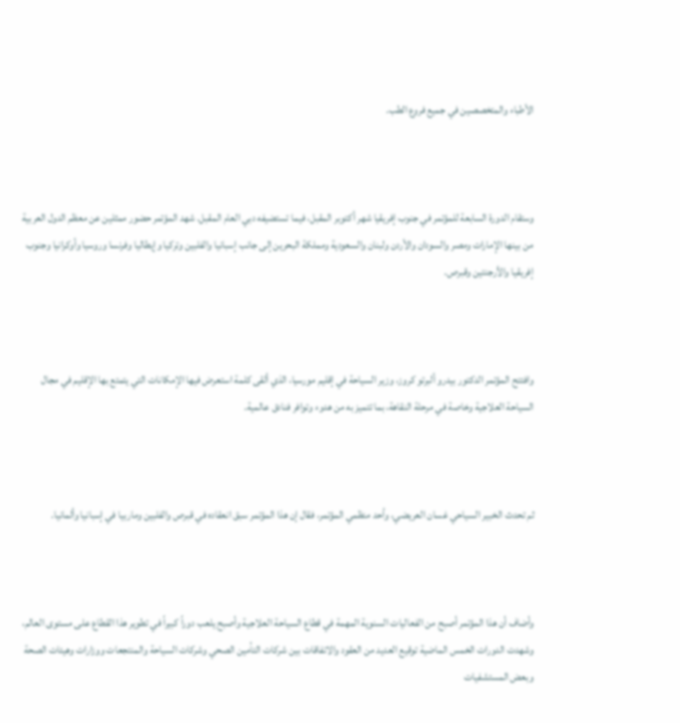الأطباء والمتخصصين في جميع فروع الطب.



وستقام الدورة السابعة للمؤتمر في جنوب إفريقيا شهر أكتوبر المقبل، فيما تستضيفه دبي العام المقبل. شهد المؤتمر حضور ممثلين عن معظم الدول العربية من بينها الإمارات ومصر والسودان والأردن ولبنان والسعودية ومملكة البحرين إلى جانب إسبانيا والفلبين وتركيا وإيطاليا وفرنسا وروسيا وأوكرانيا وجنوب إفريقيا والأرجنتين وقبرص.



وافتتح المؤتمر الدكتور بيدرو ألبرتو كروز، وزير السياحة في إقليم مورسيا، الذي ألقى كلمة استعرض فيها الإمكانات التي يتمتع بها الإقليم في مجال السياحة العلاجية وخاصة في مرحلة النقاهة، بما تتميز به من هدوء وتوافر فنادق عالمية.



ثم تحدث الخبير السياحي غسان العريضي، وأحد منظمي المؤتمر، فقال إن هذا المؤتمر سبق انعقاده في قبرص والفلبين وماربيا في إسبانيا وألمانيا.



وأضاف أن هذا المؤتمر أصبح من الفعاليات السنوية المهمة في قطاع السياحة العلاجية وأصبح يلعب دوراً كبيراً في تطوير هذا القطاع على مستوى العالم، وشهدت الدورات الخمس الماضية توقيع العديد من العقود والاتفاقات بين شركات التأمين الصحي وشركات السياحة والمنتجعات ووزارات وهيئات الصحة وبعض المستشفيات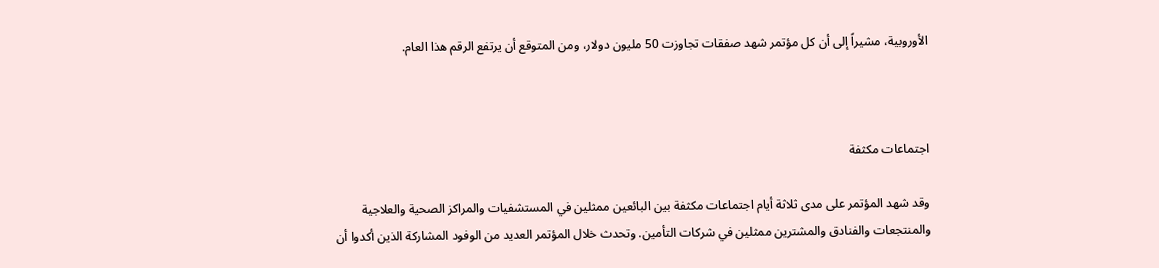الأوروبية، مشيراً إلى أن كل مؤتمر شهد صفقات تجاوزت 50 مليون دولار، ومن المتوقع أن يرتفع الرقم هذا العام.



اجتماعات مكثفة

وقد شهد المؤتمر على مدى ثلاثة أيام اجتماعات مكثفة بين البائعين ممثلين في المستشفيات والمراكز الصحية والعلاجية والمنتجعات والفنادق والمشترين ممثلين في شركات التأمين. وتحدث خلال المؤتمر العديد من الوفود المشاركة الذين أكدوا أن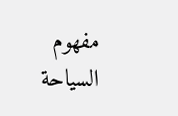مفهوم السياحة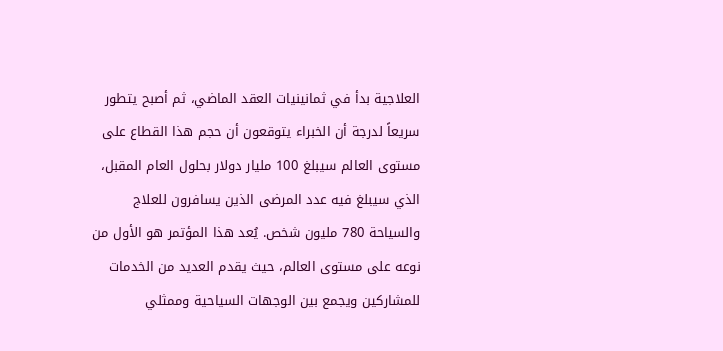العلاجية بدأ في ثمانينيات العقد الماضي، ثم أصبح يتطور سريعاً لدرجة أن الخبراء يتوقعون أن حجم هذا القطاع على مستوى العالم سيبلغ 100 مليار دولار بحلول العام المقبل، الذي سيبلغ فيه عدد المرضى الذين يسافرون للعلاج والسياحة 780 مليون شخص. يُعد هذا المؤتمر هو الأول من نوعه على مستوى العالم، حيث يقدم العديد من الخدمات للمشاركين ويجمع بين الوجهات السياحية وممثلي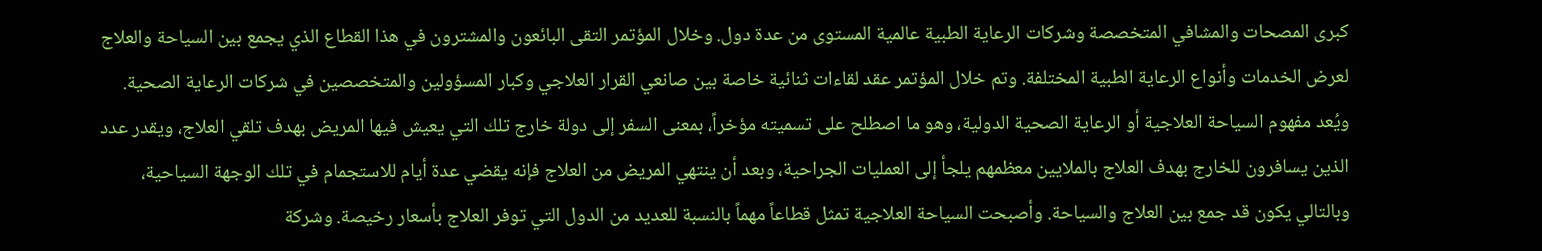كبرى المصحات والمشافي المتخصصة وشركات الرعاية الطبية عالمية المستوى من عدة دول. وخلال المؤتمر التقى البائعون والمشترون في هذا القطاع الذي يجمع بين السياحة والعلاج لعرض الخدمات وأنواع الرعاية الطبية المختلفة. وتم خلال المؤتمر عقد لقاءات ثنائية خاصة بين صانعي القرار العلاجي وكبار المسؤولين والمتخصصين في شركات الرعاية الصحية. ويُعد مفهوم السياحة العلاجية أو الرعاية الصحية الدولية، وهو ما اصطلح على تسميته مؤخراً، بمعنى السفر إلى دولة خارج تلك التي يعيش فيها المريض بهدف تلقي العلاج، ويقدر عدد الذين يسافرون للخارج بهدف العلاج بالملايين معظمهم يلجأ إلى العمليات الجراحية، وبعد أن ينتهي المريض من العلاج فإنه يقضي عدة أيام للاستجمام في تلك الوجهة السياحية، وبالتالي يكون قد جمع بين العلاج والسياحة. وأصبحت السياحة العلاجية تمثل قطاعاً مهماً بالنسبة للعديد من الدول التي توفر العلاج بأسعار رخيصة. وشركة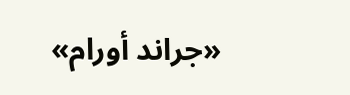«جراند أورام»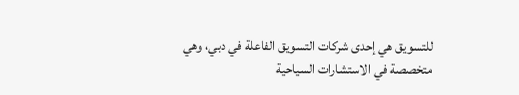للتسويق هي إحدى شركات التسويق الفاعلة في دبي، وهي متخصصة في الاستشارات السياحية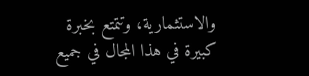والاستثمارية، وتتمتع بخبرة كبيرة في هذا المجال في جميع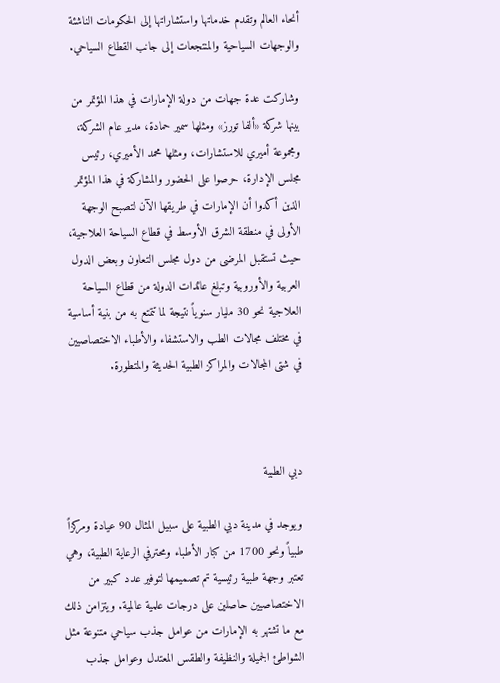أنحاء العالم وتقدم خدماتها واستشاراتها إلى الحكومات الناشئة والوجهات السياحية والمنتجعات إلى جانب القطاع السياحي.

وشاركت عدة جهات من دولة الإمارات في هذا المؤتمر من بينها شركة «ألفا تورز» ومثلها سمير حمادة، مدير عام الشركة، ومجموعة أميري للاستشارات، ومثلها محمد الأميري، رئيس مجلس الإدارة، حرصوا على الحضور والمشاركة في هذا المؤتمر الذين أكدوا أن الإمارات في طريقها الآن لتصبح الوجهة الأولى في منطقة الشرق الأوسط في قطاع السياحة العلاجية، حيث تستقبل المرضى من دول مجلس التعاون وبعض الدول العربية والأوروبية وتبلغ عائدات الدولة من قطاع السياحة العلاجية نحو 30 مليار سنوياً نتيجة لما تتمتع به من بنية أساسية في مختلف مجالات الطب والاستشفاء والأطباء الاختصاصيين في شتى المجالات والمراكز الطبية الحديثة والمتطورة.



دبي الطبية

ويوجد في مدينة دبي الطبية على سبيل المثال 90 عيادة ومركزاً طبياً ونحو 1700 من كبار الأطباء ومحترفي الرعاية الطبية، وهي تعتبر وجهة طبية رئيسية تم تصميمها لتوفير عدد كبير من الاختصاصيين حاصلين على درجات علمية عالمية. ويتزامن ذلك مع ما تشتهر به الإمارات من عوامل جذب سياحي متنوعة مثل الشواطئ الجميلة والنظيفة والطقس المعتدل وعوامل جذب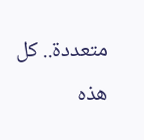متعددة.. كل هذه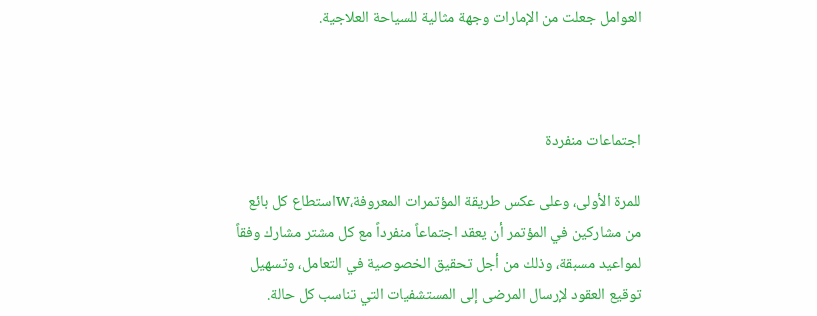العوامل جعلت من الإمارات وجهة مثالية للسياحة العلاجية.



اجتماعات منفردة

للمرة الأولى، وعلى عكس طريقة المؤتمرات المعروفة،wاستطاع كل بائع من مشاركين في المؤتمر أن يعقد اجتماعاً منفرداً مع كل مشتر مشارك وفقاً لمواعيد مسبقة، وذلك من أجل تحقيق الخصوصية في التعامل، وتسهيل توقيع العقود لإرسال المرضى إلى المستشفيات التي تناسب كل حالة.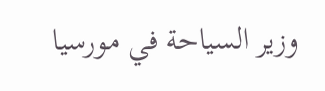وزير السياحة في مورسيا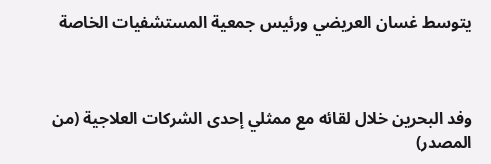يتوسط غسان العريضي ورئيس جمعية المستشفيات الخاصة



وفد البحرين خلال لقائه مع ممثلي إحدى الشركات العلاجية (من المصدر)